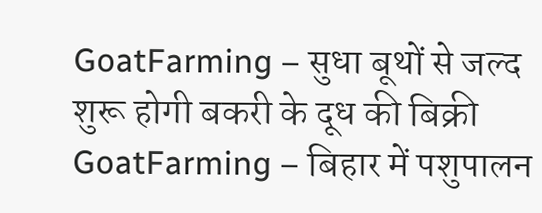GoatFarming – सुधा बूथों से जल्द शुरू होगी बकरी के दूध की बिक्री
GoatFarming – बिहार में पशुपालन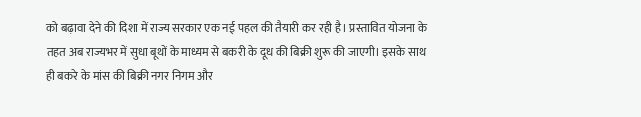को बढ़ावा देने की दिशा में राज्य सरकार एक नई पहल की तैयारी कर रही है। प्रस्तावित योजना के तहत अब राज्यभर में सुधा बूथों के माध्यम से बकरी के दूध की बिक्री शुरू की जाएगी। इसके साथ ही बकरे के मांस की बिक्री नगर निगम और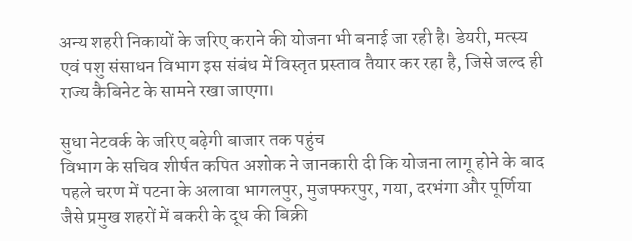अन्य शहरी निकायों के जरिए कराने की योजना भी बनाई जा रही है। डेयरी, मत्स्य एवं पशु संसाधन विभाग इस संबंध में विस्तृत प्रस्ताव तैयार कर रहा है, जिसे जल्द ही राज्य कैबिनेट के सामने रखा जाएगा।

सुधा नेटवर्क के जरिए बढ़ेगी बाजार तक पहुंच
विभाग के सचिव शीर्षत कपित अशोक ने जानकारी दी कि योजना लागू होने के बाद पहले चरण में पटना के अलावा भागलपुर, मुजफ्फरपुर, गया, दरभंगा और पूर्णिया जैसे प्रमुख शहरों में बकरी के दूध की बिक्री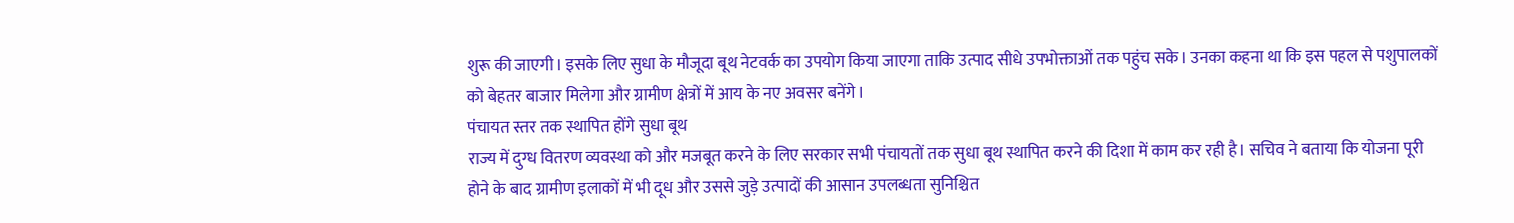शुरू की जाएगी। इसके लिए सुधा के मौजूदा बूथ नेटवर्क का उपयोग किया जाएगा ताकि उत्पाद सीधे उपभोक्ताओं तक पहुंच सके। उनका कहना था कि इस पहल से पशुपालकों को बेहतर बाजार मिलेगा और ग्रामीण क्षेत्रों में आय के नए अवसर बनेंगे।
पंचायत स्तर तक स्थापित होंगे सुधा बूथ
राज्य में दुग्ध वितरण व्यवस्था को और मजबूत करने के लिए सरकार सभी पंचायतों तक सुधा बूथ स्थापित करने की दिशा में काम कर रही है। सचिव ने बताया कि योजना पूरी होने के बाद ग्रामीण इलाकों में भी दूध और उससे जुड़े उत्पादों की आसान उपलब्धता सुनिश्चित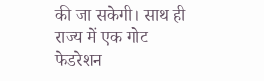की जा सकेगी। साथ ही राज्य में एक गोट फेडरेशन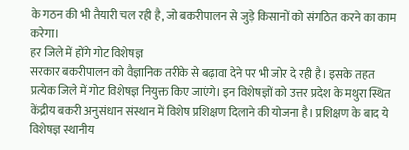के गठन की भी तैयारी चल रही है, जो बकरीपालन से जुड़े किसानों को संगठित करने का काम करेगा।
हर जिले में होंगे गोट विशेषज्ञ
सरकार बकरीपालन को वैज्ञानिक तरीके से बढ़ावा देने पर भी जोर दे रही है। इसके तहत प्रत्येक जिले में गोट विशेषज्ञ नियुक्त किए जाएंगे। इन विशेषज्ञों को उत्तर प्रदेश के मथुरा स्थित केंद्रीय बकरी अनुसंधान संस्थान में विशेष प्रशिक्षण दिलाने की योजना है। प्रशिक्षण के बाद ये विशेषज्ञ स्थानीय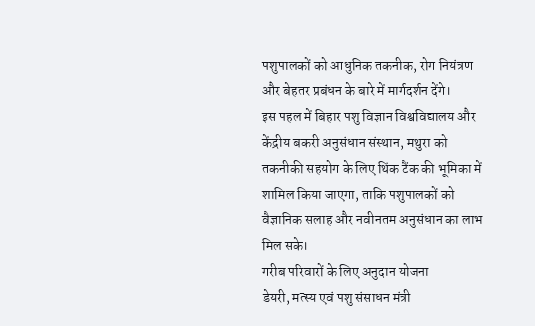पशुपालकों को आधुनिक तकनीक, रोग नियंत्रण और बेहतर प्रबंधन के बारे में मार्गदर्शन देंगे।
इस पहल में बिहार पशु विज्ञान विश्वविद्यालय और केंद्रीय बकरी अनुसंधान संस्थान, मथुरा को तकनीकी सहयोग के लिए थिंक टैंक की भूमिका में शामिल किया जाएगा, ताकि पशुपालकों को वैज्ञानिक सलाह और नवीनतम अनुसंधान का लाभ मिल सके।
गरीब परिवारों के लिए अनुदान योजना
डेयरी, मत्स्य एवं पशु संसाधन मंत्री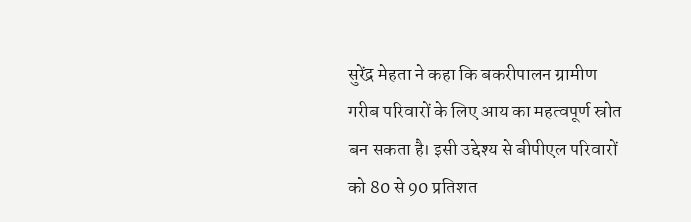सुरेंद्र मेहता ने कहा कि बकरीपालन ग्रामीण गरीब परिवारों के लिए आय का महत्वपूर्ण स्रोत बन सकता है। इसी उद्देश्य से बीपीएल परिवारों को 80 से 90 प्रतिशत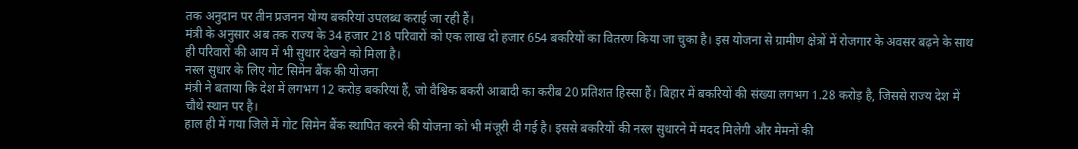तक अनुदान पर तीन प्रजनन योग्य बकरियां उपलब्ध कराई जा रही हैं।
मंत्री के अनुसार अब तक राज्य के 34 हजार 218 परिवारों को एक लाख दो हजार 654 बकरियों का वितरण किया जा चुका है। इस योजना से ग्रामीण क्षेत्रों में रोजगार के अवसर बढ़ने के साथ ही परिवारों की आय में भी सुधार देखने को मिला है।
नस्ल सुधार के लिए गोट सिमेन बैंक की योजना
मंत्री ने बताया कि देश में लगभग 12 करोड़ बकरियां हैं, जो वैश्विक बकरी आबादी का करीब 20 प्रतिशत हिस्सा हैं। बिहार में बकरियों की संख्या लगभग 1.28 करोड़ है, जिससे राज्य देश में चौथे स्थान पर है।
हाल ही में गया जिले में गोट सिमेन बैंक स्थापित करने की योजना को भी मंजूरी दी गई है। इससे बकरियों की नस्ल सुधारने में मदद मिलेगी और मेमनों की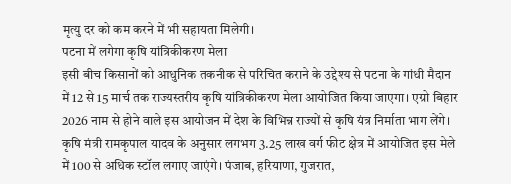मृत्यु दर को कम करने में भी सहायता मिलेगी।
पटना में लगेगा कृषि यांत्रिकीकरण मेला
इसी बीच किसानों को आधुनिक तकनीक से परिचित कराने के उद्देश्य से पटना के गांधी मैदान में 12 से 15 मार्च तक राज्यस्तरीय कृषि यांत्रिकीकरण मेला आयोजित किया जाएगा। एग्रो बिहार 2026 नाम से होने वाले इस आयोजन में देश के विभिन्न राज्यों से कृषि यंत्र निर्माता भाग लेंगे।
कृषि मंत्री रामकृपाल यादव के अनुसार लगभग 3.25 लाख वर्ग फीट क्षेत्र में आयोजित इस मेले में 100 से अधिक स्टॉल लगाए जाएंगे। पंजाब, हरियाणा, गुजरात,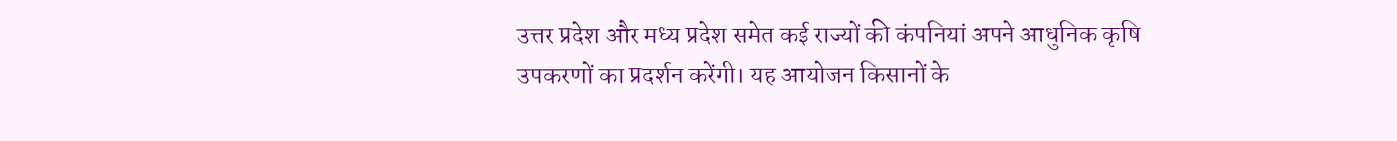उत्तर प्रदेश और मध्य प्रदेश समेत कई राज्यों की कंपनियां अपने आधुनिक कृषि उपकरणों का प्रदर्शन करेंगी। यह आयोजन किसानों के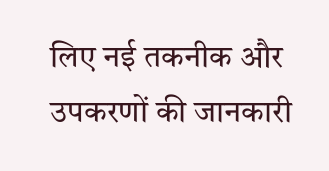लिए नई तकनीक और उपकरणों की जानकारी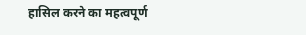हासिल करने का महत्वपूर्ण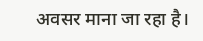अवसर माना जा रहा है।